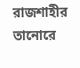রাজশাহীর তানোরে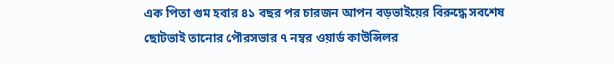এক পিতা গুম হবার ৪১ বছর পর চারজন আপন বড়ভাইয়ের বিরুদ্ধে সবশেষ ছোটভাই তানোর পৌরসভার ৭ নম্বর ওয়ার্ড কাউন্সিলর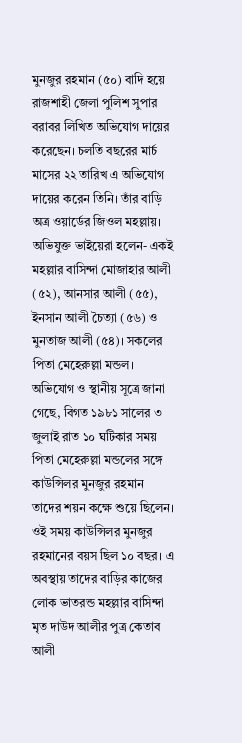মুনজুর রহমান (৫০) বাদি হয়ে রাজশাহী জেলা পুলিশ সুপার বরাবর লিখিত অভিযোগ দায়ের করেছেন। চলতি বছরের মার্চ মাসের ২২ তারিখ এ অভিযোগ দায়ের করেন তিনি। তাঁর বাড়ি অত্র ওয়ার্ডের জিওল মহল্লায়। অভিযুক্ত ভাইয়েরা হলেন- একই মহল্লার বাসিন্দা মোজাহার আলী (৫২), আনসার আলী (৫৫), ইনসান আলী চৈত্যা (৫৬) ও মুনতাজ আলী (৫৪)। সকলের পিতা মেহেরুল্লা মন্ডল।
অভিযোগ ও স্থানীয় সূত্রে জানা গেছে, বিগত ১৯৮১ সালের ৩ জুলাই রাত ১০ ঘটিকার সময় পিতা মেহেরুল্লা মন্ডলের সঙ্গে কাউন্সিলর মুনজুর রহমান তাদের শয়ন কক্ষে শুয়ে ছিলেন। ওই সময় কাউন্সিলর মুনজুর রহমানের বয়স ছিল ১০ বছর। এ অবস্থায় তাদের বাড়ির কাজের লোক ভাতরন্ড মহল্লার বাসিন্দা মৃত দাউদ আলীর পুত্র কেতাব আলী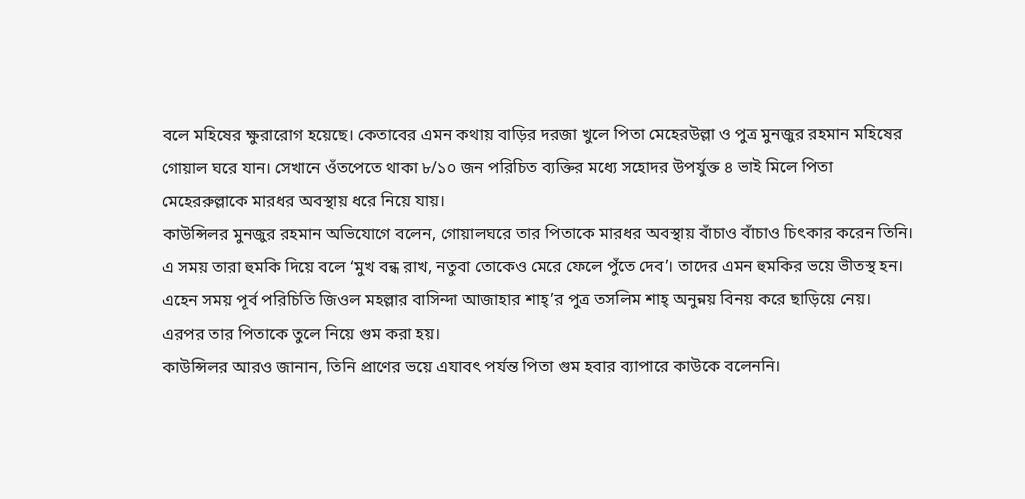বলে মহিষের ক্ষুরারোগ হয়েছে। কেতাবের এমন কথায় বাড়ির দরজা খুলে পিতা মেহেরউল্লা ও পুত্র মুনজুর রহমান মহিষের গোয়াল ঘরে যান। সেখানে ওঁতপেতে থাকা ৮/১০ জন পরিচিত ব্যক্তির মধ্যে সহোদর উপর্যুক্ত ৪ ভাই মিলে পিতা মেহেররুল্লাকে মারধর অবস্থায় ধরে নিয়ে যায়।
কাউন্সিলর মুনজুর রহমান অভিযোগে বলেন, গোয়ালঘরে তার পিতাকে মারধর অবস্থায় বাঁচাও বাঁচাও চিৎকার করেন তিনি। এ সময় তারা হুমকি দিয়ে বলে ‘মুখ বন্ধ রাখ, নতুবা তোকেও মেরে ফেলে পুঁতে দেব’। তাদের এমন হুমকির ভয়ে ভীতস্থ হন। এহেন সময় পূর্ব পরিচিতি জিওল মহল্লার বাসিন্দা আজাহার শাহ্’র পুত্র তসলিম শাহ্ অনুন্নয় বিনয় করে ছাড়িয়ে নেয়। এরপর তার পিতাকে তুলে নিয়ে গুম করা হয়।
কাউন্সিলর আরও জানান, তিনি প্রাণের ভয়ে এযাবৎ পর্যন্ত পিতা গুম হবার ব্যাপারে কাউকে বলেননি।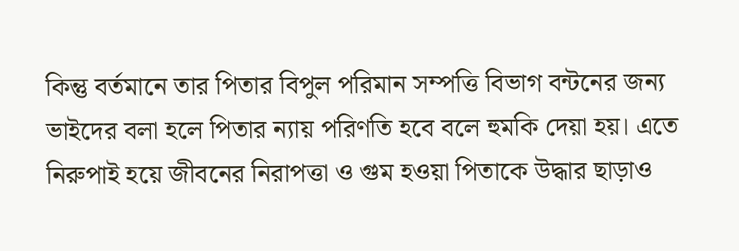কিন্তু বর্তমানে তার পিতার বিপুল পরিমান সম্পত্তি বিভাগ বন্টনের জন্য ভাইদের বলা হলে পিতার ন্যায় পরিণতি হবে বলে হুমকি দেয়া হয়। এতে নিরুপাই হয়ে জীবনের নিরাপত্তা ও গুম হওয়া পিতাকে উদ্ধার ছাড়াও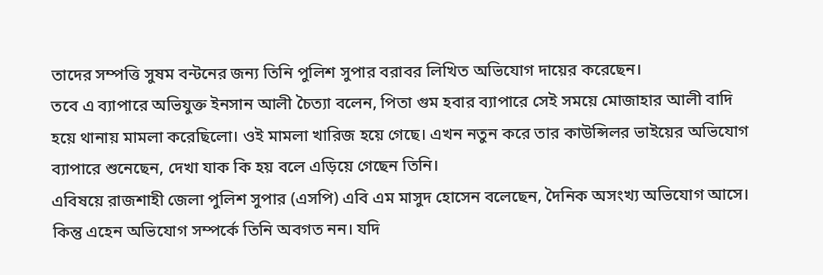তাদের সম্পত্তি সুষম বন্টনের জন্য তিনি পুলিশ সুপার বরাবর লিখিত অভিযোগ দায়ের করেছেন।
তবে এ ব্যাপারে অভিযুক্ত ইনসান আলী চৈত্যা বলেন, পিতা গুম হবার ব্যাপারে সেই সময়ে মোজাহার আলী বাদি হয়ে থানায় মামলা করেছিলো। ওই মামলা খারিজ হয়ে গেছে। এখন নতুন করে তার কাউন্সিলর ভাইয়ের অভিযোগ ব্যাপারে শুনেছেন, দেখা যাক কি হয় বলে এড়িয়ে গেছেন তিনি।
এবিষয়ে রাজশাহী জেলা পুলিশ সুপার (এসপি) এবি এম মাসুদ হোসেন বলেছেন, দৈনিক অসংখ্য অভিযোগ আসে। কিন্তু এহেন অভিযোগ সম্পর্কে তিনি অবগত নন। যদি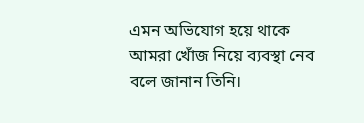এমন অভিযোগ হয়ে থাকে আমরা খোঁজ নিয়ে ব্যবস্থা নেব বলে জানান তিনি।